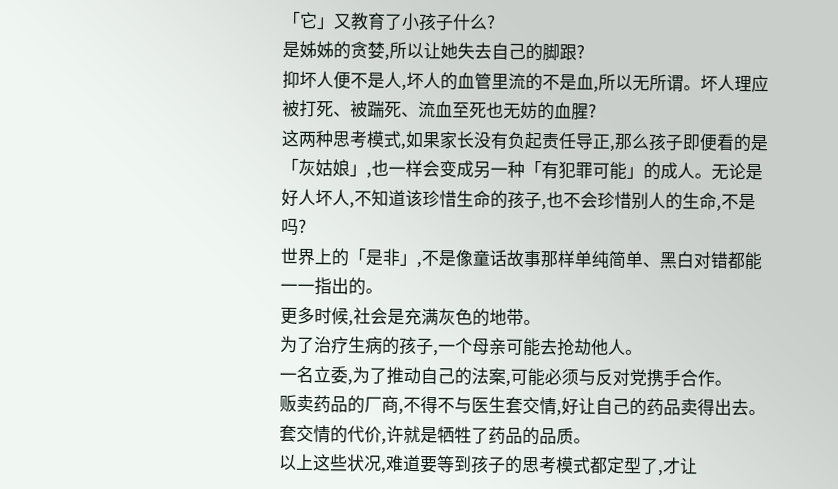「它」又教育了小孩子什么?
是姊姊的贪婪,所以让她失去自己的脚跟?
抑坏人便不是人,坏人的血管里流的不是血,所以无所谓。坏人理应被打死、被踹死、流血至死也无妨的血腥?
这两种思考模式,如果家长没有负起责任导正,那么孩子即便看的是「灰姑娘」,也一样会变成另一种「有犯罪可能」的成人。无论是好人坏人,不知道该珍惜生命的孩子,也不会珍惜别人的生命,不是吗?
世界上的「是非」,不是像童话故事那样单纯简单、黑白对错都能一一指出的。
更多时候,社会是充满灰色的地带。
为了治疗生病的孩子,一个母亲可能去抢劫他人。
一名立委,为了推动自己的法案,可能必须与反对党携手合作。
贩卖药品的厂商,不得不与医生套交情,好让自己的药品卖得出去。套交情的代价,许就是牺牲了药品的品质。
以上这些状况,难道要等到孩子的思考模式都定型了,才让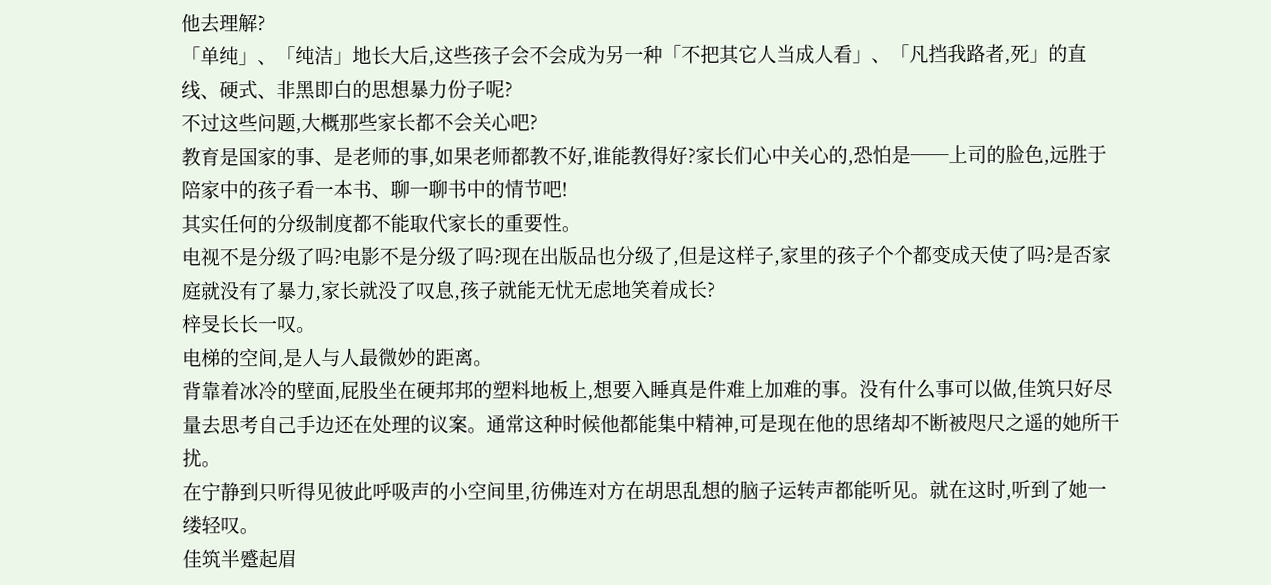他去理解?
「单纯」、「纯洁」地长大后,这些孩子会不会成为另一种「不把其它人当成人看」、「凡挡我路者,死」的直线、硬式、非黑即白的思想暴力份子呢?
不过这些问题,大概那些家长都不会关心吧?
教育是国家的事、是老师的事,如果老师都教不好,谁能教得好?家长们心中关心的,恐怕是──上司的脸色,远胜于陪家中的孩子看一本书、聊一聊书中的情节吧!
其实任何的分级制度都不能取代家长的重要性。
电视不是分级了吗?电影不是分级了吗?现在出版品也分级了,但是这样子,家里的孩子个个都变成天使了吗?是否家庭就没有了暴力,家长就没了叹息,孩子就能无忧无虑地笑着成长?
梓旻长长一叹。
电梯的空间,是人与人最微妙的距离。
背靠着冰冷的壁面,屁股坐在硬邦邦的塑料地板上,想要入睡真是件难上加难的事。没有什么事可以做,佳筑只好尽量去思考自己手边还在处理的议案。通常这种时候他都能集中精神,可是现在他的思绪却不断被咫尺之遥的她所干扰。
在宁静到只听得见彼此呼吸声的小空间里,彷佛连对方在胡思乱想的脑子运转声都能听见。就在这时,听到了她一缕轻叹。
佳筑半蹙起眉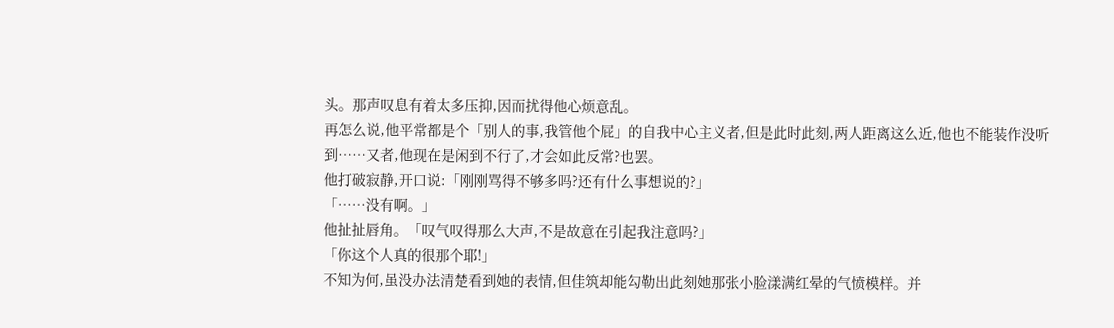头。那声叹息有着太多压抑,因而扰得他心烦意乱。
再怎么说,他平常都是个「别人的事,我管他个屁」的自我中心主义者,但是此时此刻,两人距离这么近,他也不能装作没听到……又者,他现在是闲到不行了,才会如此反常?也罢。
他打破寂静,开口说:「刚刚骂得不够多吗?还有什么事想说的?」
「……没有啊。」
他扯扯唇角。「叹气叹得那么大声,不是故意在引起我注意吗?」
「你这个人真的很那个耶!」
不知为何,虽没办法清楚看到她的表情,但佳筑却能勾勒出此刻她那张小脸漾满红晕的气愤模样。并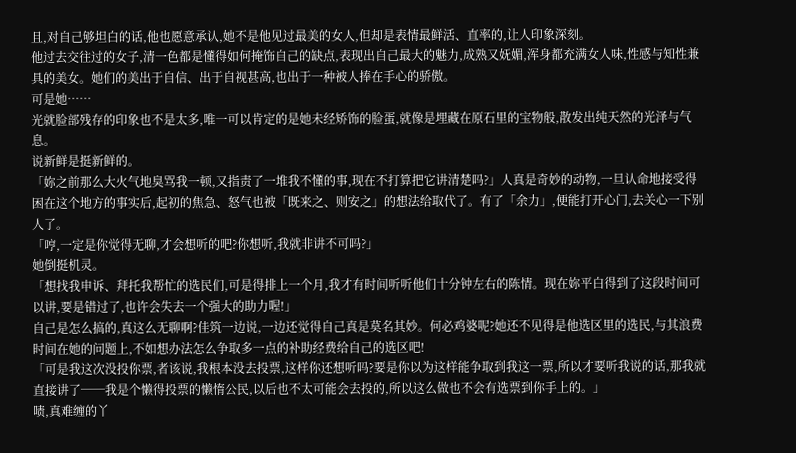且,对自己够坦白的话,他也愿意承认,她不是他见过最美的女人,但却是表情最鲜活、直率的,让人印象深刻。
他过去交往过的女子,清一色都是懂得如何掩饰自己的缺点,表现出自己最大的魅力,成熟又妩媚,浑身都充满女人味,性感与知性兼具的美女。她们的美出于自信、出于自视甚高,也出于一种被人捧在手心的骄傲。
可是她……
光就脸部残存的印象也不是太多,唯一可以肯定的是她未经矫饰的脸蛋,就像是埋藏在原石里的宝物般,散发出纯天然的光泽与气息。
说新鲜是挺新鲜的。
「妳之前那么大火气地臭骂我一顿,又指责了一堆我不懂的事,现在不打算把它讲清楚吗?」人真是奇妙的动物,一旦认命地接受得困在这个地方的事实后,起初的焦急、怒气也被「既来之、则安之」的想法给取代了。有了「余力」,便能打开心门,去关心一下别人了。
「哼,一定是你觉得无聊,才会想听的吧?你想听,我就非讲不可吗?」
她倒挺机灵。
「想找我申诉、拜托我帮忙的选民们,可是得排上一个月,我才有时间听听他们十分钟左右的陈情。现在妳平白得到了这段时间可以讲,要是错过了,也许会失去一个强大的助力喔!」
自己是怎么搞的,真这么无聊啊?佳筑一边说,一边还觉得自己真是莫名其妙。何必鸡婆呢?她还不见得是他选区里的选民,与其浪费时间在她的问题上,不如想办法怎么争取多一点的补助经费给自己的选区吧!
「可是我这次没投你票,者该说,我根本没去投票,这样你还想听吗?要是你以为这样能争取到我这一票,所以才要听我说的话,那我就直接讲了──我是个懒得投票的懒惰公民,以后也不太可能会去投的,所以这么做也不会有选票到你手上的。」
啧,真难缠的丫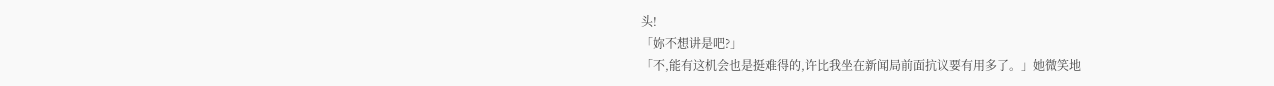头!
「妳不想讲是吧?」
「不,能有这机会也是挺难得的,许比我坐在新闻局前面抗议要有用多了。」她微笑地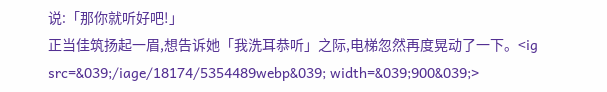说:「那你就听好吧!」
正当佳筑扬起一眉,想告诉她「我洗耳恭听」之际,电梯忽然再度晃动了一下。<ig src=&039;/iage/18174/5354489webp&039; width=&039;900&039;>